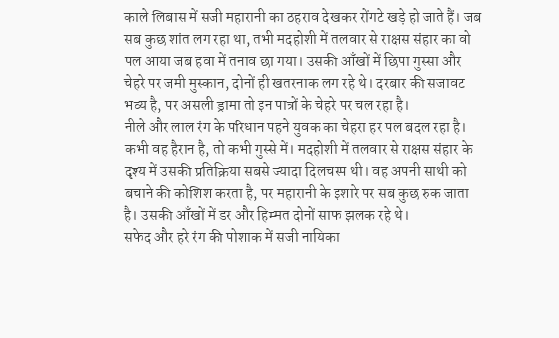काले लिबास में सजी महारानी का ठहराव देखकर रोंगटे खड़े हो जाते हैं। जब सब कुछ शांत लग रहा था, तभी मदहोशी में तलवार से राक्षस संहार का वो पल आया जब हवा में तनाव छा गया। उसकी आँखों में छिपा गुस्सा और चेहरे पर जमी मुस्कान, दोनों ही खतरनाक लग रहे थे। दरबार की सजावट भव्य है, पर असली ड्रामा तो इन पात्रों के चेहरे पर चल रहा है।
नीले और लाल रंग के परिधान पहने युवक का चेहरा हर पल बदल रहा है। कभी वह हैरान है, तो कभी गुस्से में। मदहोशी में तलवार से राक्षस संहार के दृश्य में उसकी प्रतिक्रिया सबसे ज्यादा दिलचस्प थी। वह अपनी साथी को बचाने की कोशिश करता है, पर महारानी के इशारे पर सब कुछ रुक जाता है। उसकी आँखों में डर और हिम्मत दोनों साफ झलक रहे थे।
सफेद और हरे रंग की पोशाक में सजी नायिका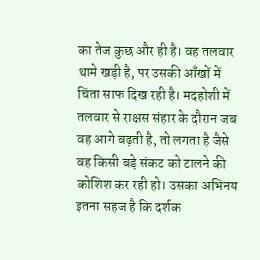का तेज कुछ और ही है। वह तलवार थामे खड़ी है, पर उसकी आँखों में चिंता साफ दिख रही है। मदहोशी में तलवार से राक्षस संहार के दौरान जब वह आगे बढ़ती है, तो लगता है जैसे वह किसी बड़े संकट को टालने की कोशिश कर रही हो। उसका अभिनय इतना सहज है कि दर्शक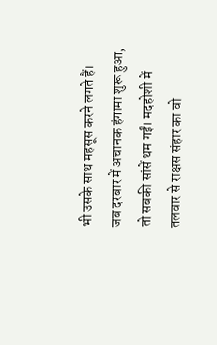भी उसके साथ महसूस करने लगते हैं।
जब दरबार में अचानक हंगामा शुरू हुआ, तो सबकी सांसें थम गईं। मदहोशी में तलवार से राक्षस संहार का वो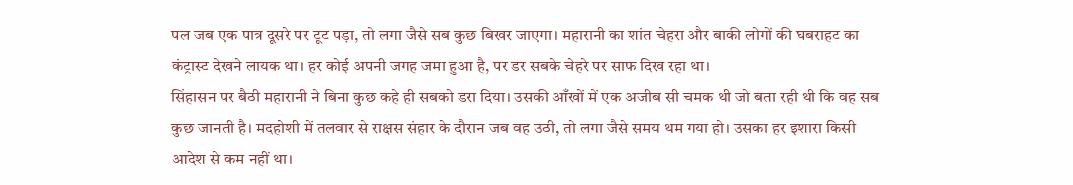पल जब एक पात्र दूसरे पर टूट पड़ा, तो लगा जैसे सब कुछ बिखर जाएगा। महारानी का शांत चेहरा और बाकी लोगों की घबराहट का कंट्रास्ट देखने लायक था। हर कोई अपनी जगह जमा हुआ है, पर डर सबके चेहरे पर साफ दिख रहा था।
सिंहासन पर बैठी महारानी ने बिना कुछ कहे ही सबको डरा दिया। उसकी आँखों में एक अजीब सी चमक थी जो बता रही थी कि वह सब कुछ जानती है। मदहोशी में तलवार से राक्षस संहार के दौरान जब वह उठी, तो लगा जैसे समय थम गया हो। उसका हर इशारा किसी आदेश से कम नहीं था।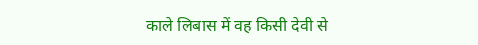काले लिबास में वह किसी देवी से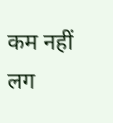कम नहीं लग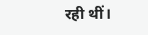रही थीं।